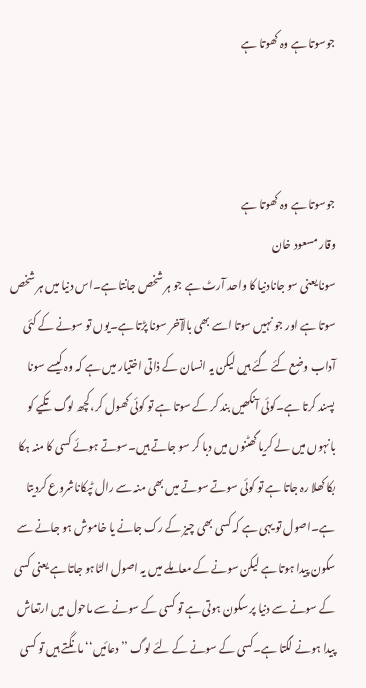جوسوتا ہے وہ کھوتا ہے



جوسوتا ہے وہ کھوتا ہے
وقار مسعود خان
سونا یعنی سو جانادنیا کا واحد آرٹ ہے جو ہر شخص جانتا ہے۔اس دنیا میں ہر شخص سوتا ہے اور جو نہیں سوتا اسے بھی بالآخر سونا پڑتا ہے۔یوں تو سونے کے کئی آداب وضع کئے گئے ہیں لیکن یہ انسان کے ذاتی اختیار میں ہے کہ وہ کیسے سونا پسند کرتا ہے۔کوئی آنکھیں بند کر کے سوتا ہے تو کوئی کھول کر،کچھ لوگ تکیے کو بانہوں میں لے کریا گھٹنوں میں دبا کر سو جاتے ہیں۔سوتے ہوئے کسی کا منہ ہکا بکا کھلا رہ جاتا ہے تو کوئی سوتے سوتے میں بھی منہ سے رال ٹپکاناشروع کردیتا ہے۔اصول تو یہی ہے کہ کسی بھی چیز کے رک جانے یا خاموش ہو جانے سے سکون پیدا ہوتا ہے لیکن سونے کے معاملے میں یہ اصول الٹاہو جاتا ہے یعنی کسی کے سونے سے دنیا پر سکون ہوتی ہے تو کسی کے سونے سے ماحول میں ارتعاش پیدا ہونے لگتا ہے۔کسی کے سونے کے لئے لوگ ’’دعائیں‘‘ مانگتے ہیں تو کسی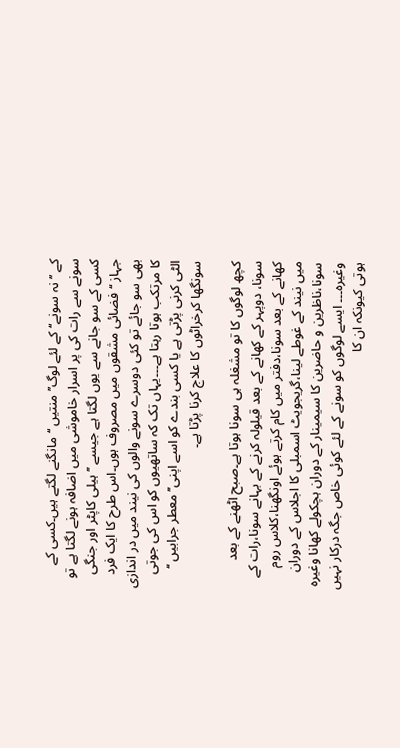کے ’’نہ سونے‘‘ کے لئے لوگ’’ منتیں ‘‘مانگنے لگتے ہیں۔کسی کے سونے سے رات کی پر اسرار خاموشی میں اضافہ ہونے لگتا ہے تو کسی کے سو جانے سے یوں لگتا ہے جیسے ’’ ہیلی کاپٹر اور جنگی جہاز ‘‘فضائی مشقوں میں مصروف ہوں۔اس طرح کا ایک فرد بھی سو جائے تو کئی دوسرے سونے والوں کی نیند میں در اندازی کا مرتکب ہوتا رہتا ہے۔۔۔یہاں تک کہ ساتھیوں کو اس کی جوتی الٹی کرنی پڑتی ہے یا کسی بندے کو اسے اپنی’’ معطر جرابیں ‘‘ سونگھا کرخراٹوں کا علاج کرنا پڑتا ہے۔

کچھ لوگوں کا تو مشغلہ ہی سونا ہوتا ہے۔صبح اٹھنے کے بعد سونا، دوپہر کے کھانے کے بعد قیلولہ کرنے کے بہانے سونا،رات کے کھانے کے بعد سونا،دفتر میں کام کرتے ہوئے اونگھنا،کلاس روم میں نیند کے غوطے لینا،گریجویٹ اسمبلی کا اجلاس کے دوران سونا،ناظرین و حاضرین کا سیمینار کے دوران ہچکولے کھانا وغیرہ وغیرہ۔۔۔ ایسے لوگوں کو سونے کے لئے کوئی خاص جگہ درکار نہیں ہوتی کیونکہ ان کا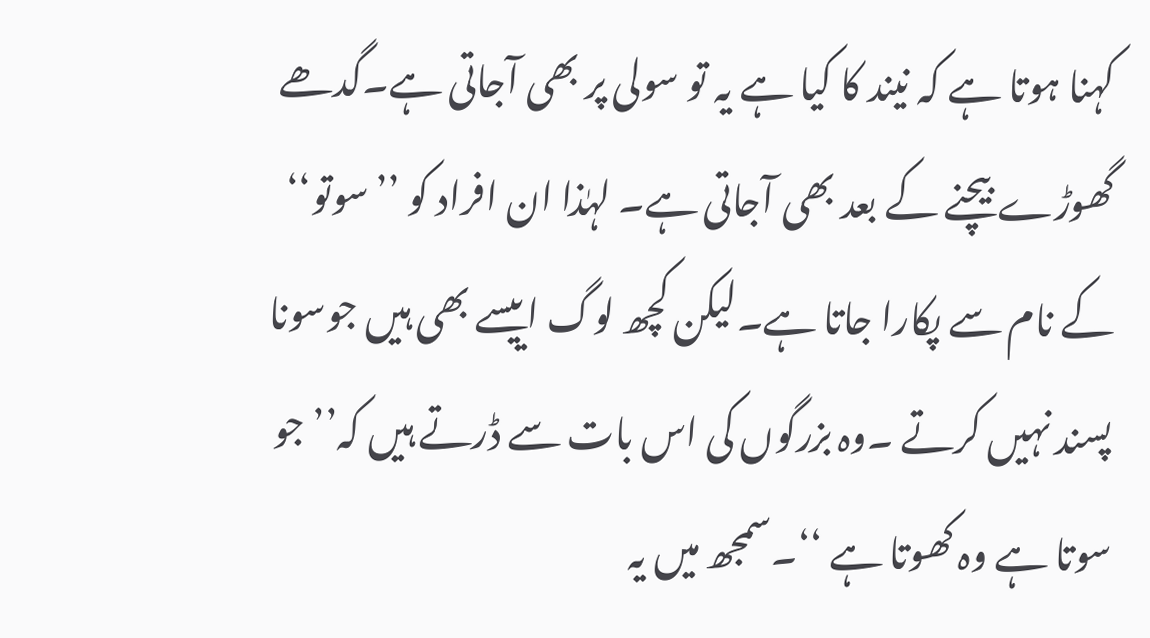کہنا ہوتا ہے کہ نیند کا کیا ہے یہ تو سولی پر بھی آجاتی ہے۔گدھے گھوڑے بیچنے کے بعد بھی آجاتی ہے۔ لہٰذا ان افراد کو ’’سوتو‘‘ کے نام سے پکارا جاتا ہے۔لیکن کچھ لوگ اییسے بھی ہیں جوسونا پسند نہیں کرتے ۔وہ بزرگوں کی اس بات سے ڈرتے ہیں کہ’’ جو سوتا ہے وہ کھوتا ہے ‘‘۔سمجھ میں یہ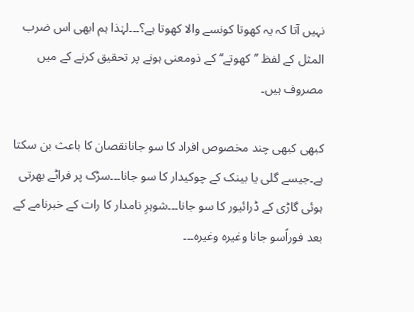نہیں آتا کہ یہ کھوتا کونسے والا کھوتا ہے؟۔۔۔لہٰذا ہم ابھی اس ضرب المثل کے لفظ ’’کھوتے‘‘ کے ذومعنی ہونے پر تحقیق کرنے کے میں مصروف ہیں۔

کبھی کبھی چند مخصوص افراد کا سو جانانقصان کا باعث بن سکتا ہے۔جیسے گلی یا بینک کے چوکیدار کا سو جانا۔۔۔سڑک پر فراٹے بھرتی ہوئی گاڑی کے ڈرائیور کا سو جانا۔۔۔شوہرِ نامدار کا رات کے خبرنامے کے بعد فوراًسو جانا وغیرہ وغیرہ۔۔۔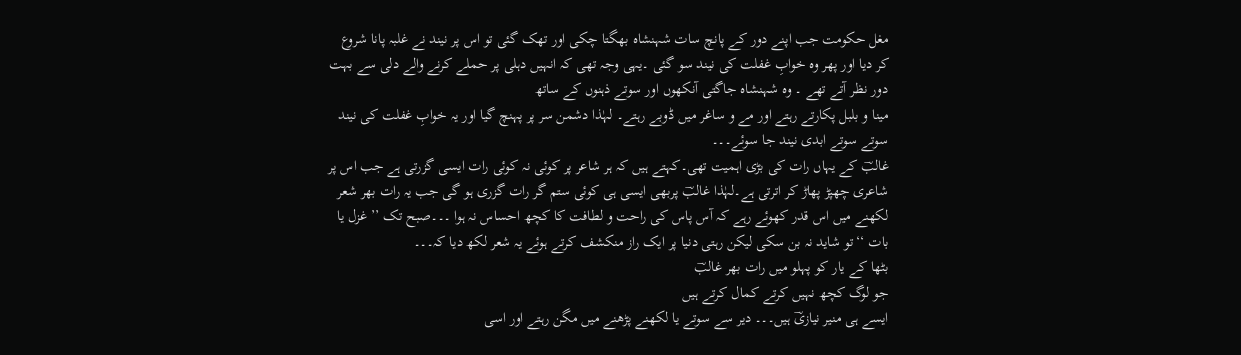مغل حکومت جب اپنے دور کے پانچ سات شہنشاہ بھگتا چکی اور تھک گئی تو اس پر نیند نے غلبہ پانا شروع کر دیا اور پھر وہ خوابِ غفلت کی نیند سو گئی ۔یہی وجہ تھی کہ انہیں دہلی پر حملے کرنے والے دلی سے بہت دور نظر آتے تھے ۔ وہ شہنشاہ جاگتی آنکھوں اور سوتے ذہنوں کے ساتھ
مینا و بلبل پکارتے رہتے اور مے و ساغر میں ڈوبے رہتے۔ لہٰذا دشمن سر پر پہنچ گیا اور یہ خوابِ غفلت کی نیند سوتے سوتے ابدی نیند جا سوئے۔۔۔
غالبؔ کے یہاں رات کی بڑی اہمیت تھی۔کہتے ہیں کہ ہر شاعر پر کوئی نہ کوئی رات ایسی گزرتی ہے جب اس پر شاعری چھپڑ پھاڑ کر اترتی ہے۔لہٰذا غالبؔ پربھی ایسی ہی کوئی ستم گر رات گزری ہو گی جب یہ رات بھر شعر لکھنے میں اس قدر کھوئے رہے کہ آس پاس کی راحت و لطافت کا کچھ احساس نہ ہوا ۔۔۔صبح تک ’’ غزل یا بات ‘‘تو شاید نہ بن سکی لیکن رہتی دنیا پر ایک راز منکشف کرتے ہوئے یہ شعر لکھ دیا کہ۔۔۔
بٹھا کے یار کو پہلو میں رات بھر غالبؔ
جو لوگ کچھ نہیں کرتے کمال کرتے ہیں
ایسے ہی منیر نیازیؔ ہیں۔۔۔ دیر سے سوتے یا لکھنے پڑھنے میں مگن رہتے اور اسی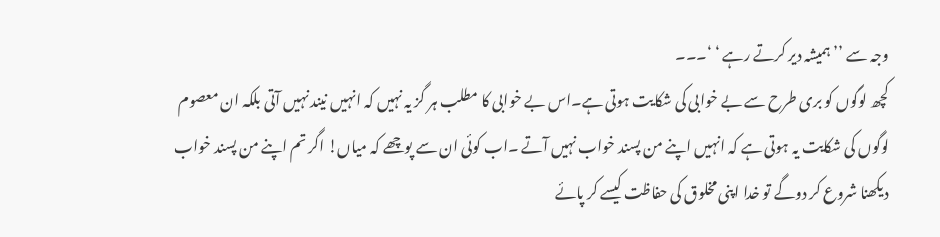وجہ سے ’’ ہمیشہ دیر کرتے رہے ‘ ‘۔۔۔
کچھ لوگوں کو بری طرح سے بے خوابی کی شکایت ہوتی ہے۔اس بے خوابی کا مطلب ہر گز یہ نہیں کہ انہیں نیند نہیں آتی بلکہ ان معصوم لوگوں کی شکایت یہ ہوتی ہے کہ انہیں اپنے من پسند خواب نہیں آتے ۔اب کوئی ان سے پوچھے کہ میاں! اگر تم اپنے من پسند خواب دیکھنا شروع کر دوگے تو خدا اپنی مخلوق کی حفاظت کیسے کر پائے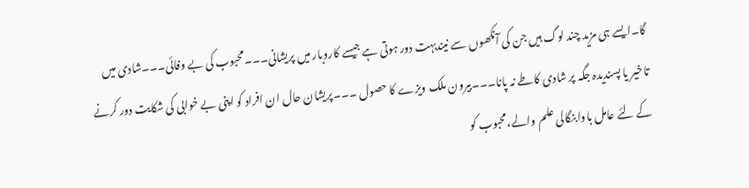گا۔ایسے ہی مزید چند لوگ ہیں جن کی آنکھوں سے نیندبہت دور ہوتی ہے جیسے کاروبار میں پریشانی۔۔۔محبوب کی بے وفائی۔۔۔شادی میں تاخیر یا پسندیدہ جگہ پر شادی کاطے نہ پانا۔۔۔بیرون ملک ویزے کا حصول ۔۔۔پریشان حال ان افراد کو اپنی بے خوابی کی شکایت دور کرنے کے لئے عامل باوابنگالی علم والے،محبوب کو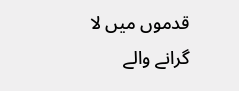قدموں میں لا گرانے والے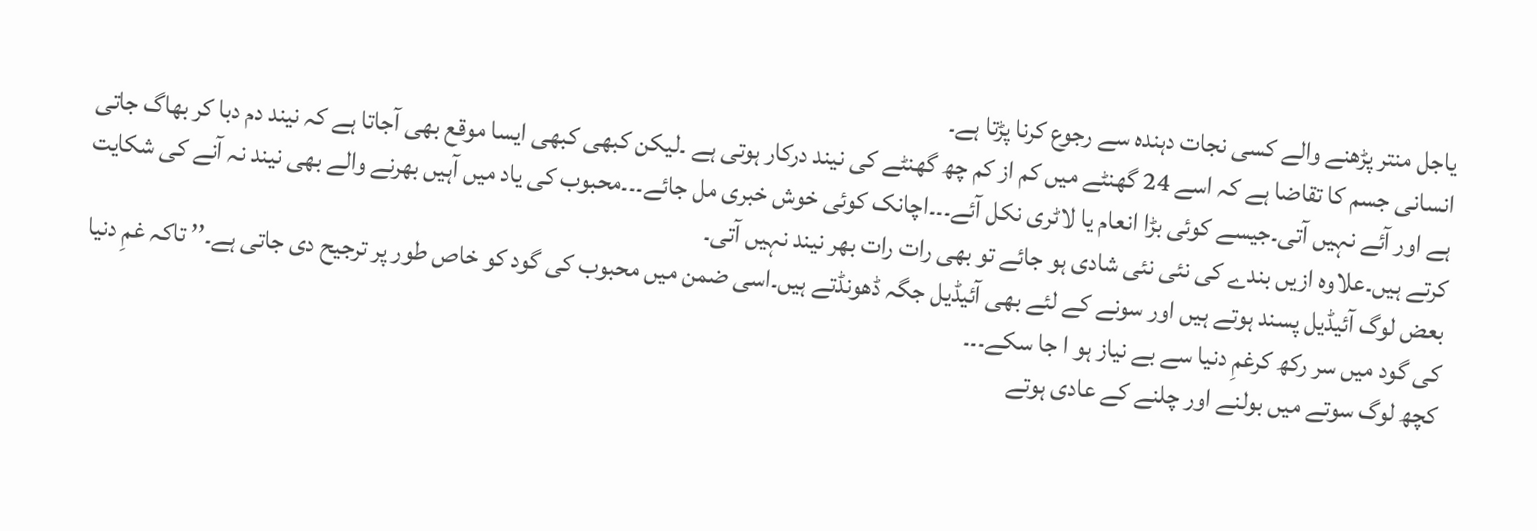یاجل منتر پڑھنے والے کسی نجات دہندہ سے رجوع کرنا پڑتا ہے۔
انسانی جسم کا تقاضا ہے کہ اسے 24 گھنٹے میں کم از کم چھ گھنٹے کی نیند درکار ہوتی ہے ۔لیکن کبھی کبھی ایسا موقع بھی آجاتا ہے کہ نیند دم دبا کر بھاگ جاتی ہے اور آئے نہیں آتی۔جیسے کوئی بڑا انعام یا لاٹری نکل آئے۔۔۔اچانک کوئی خوش خبری مل جائے۔۔۔محبوب کی یاد میں آہیں بھرنے والے بھی نیند نہ آنے کی شکایت کرتے ہیں۔علاوہ ازیں بندے کی نئی نئی شادی ہو جائے تو بھی رات رات بھر نیند نہیں آتی۔
بعض لوگ آئیڈیل پسند ہوتے ہیں اور سونے کے لئے بھی آئیڈیل جگہ ڈھونڈتے ہیں۔اسی ضمن میں محبوب کی گود کو خاص طور پر ترجیح دی جاتی ہے۔’’ تاکہ غمِ دنیا کی گود میں سر رکھ کرغمِ دنیا سے بے نیاز ہو ا جا سکے۔۔۔
کچھ لوگ سوتے میں بولنے اور چلنے کے عادی ہوتے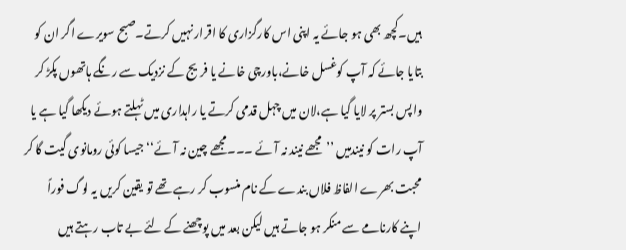ہیں۔کچھ بھی ہو جائے یہ اپنی اس کارگزاری کا اقرار نہیں کرتے۔صبح سویرے اگر ان کو بتایا جائے کہ آپ کوغسل خانے،باورچی خانے یا فریج کے نزدیک سے رنگے ہاتھوں پکڑ کر واپس بستر پر لایا گیا ہے،لان میں چہل قدمی کرتے یا راہداری میں ٹہلتے ہوئے دیکھا گیا ہے یا آپ رات کو نیندمیں ’’مجھے نیند نہ آئے ۔۔۔مجھے چین نہ آئے‘‘ جیسا کوئی رومانوی گیت گا کر محبت بھرے الفاظ فلاں بندے کے نام منسوب کر رہے تھے تو یقین کریں یہ لوگ فوراً اپنے کارنامے سے منکر ہو جاتے ہیں لیکن بعد میں پوچھنے کے لئے بے تاب رہتے ہیں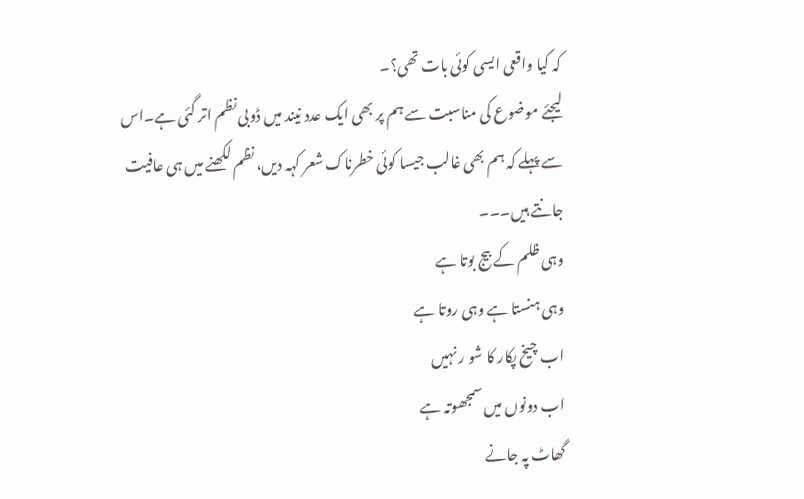کہ کیا واقعی ایسی کوئی بات تھی؟۔
لیجئے موضوع کی مناسبت سے ہم پر بھی ایک عدد نیند میں ڈوبی نظم اتر گئی ہے۔اس سے پہلے کہ ہم بھی غالب جیسا کوئی خطرناک شعر کہہ دیں، نظم لکھنے میں ہی عافیت جانتے ہیں۔۔۔
وہی ظلم کے بیج بوتا ہے
وہی ہنستا ہے وہی روتا ہے
اب چیخ پکار کا شو ر نہیں
اب دونوں میں سمجھوتہ ہے
گھاٹ پہ جانے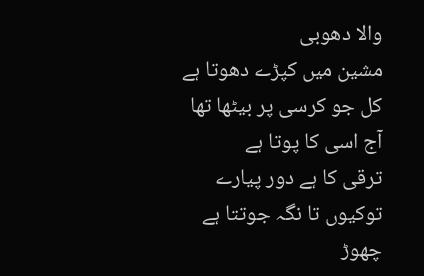والا دھوبی
مشین میں کپڑے دھوتا ہے
کل جو کرسی پر بیٹھا تھا
آج اسی کا پوتا ہے
ترقی کا ہے دور پیارے
توکیوں تا نگہ جوتتا ہے
چھوڑ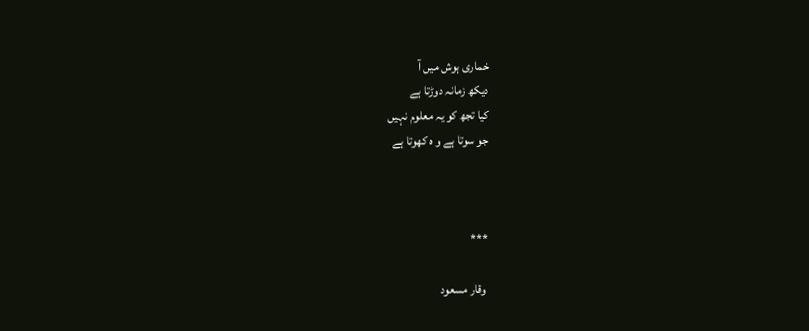خماری ہوش میں آ
دیکھ زمانہ دوڑتا ہے
کیا تجھ کو یہ معلوم نہیں
جو سوتا ہے و ہ کھوتا ہے



***

وقار مسعود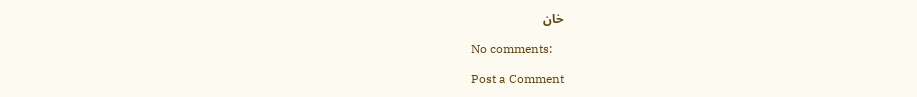خان

No comments:

Post a Comment